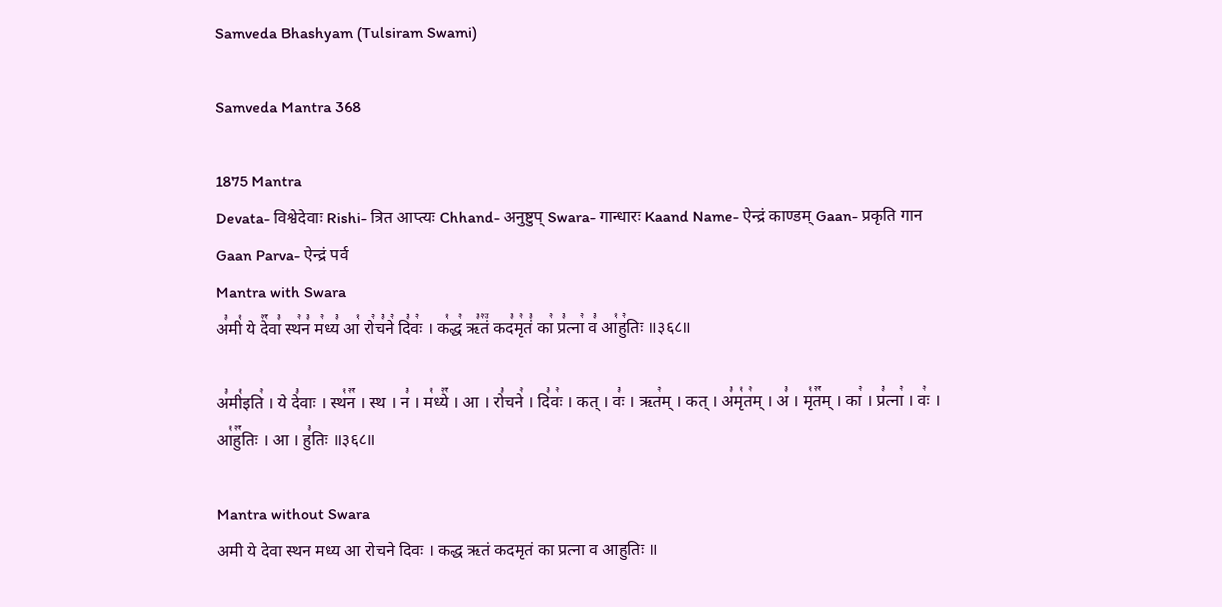Samveda Bhashyam (Tulsiram Swami)

Samveda Mantra 368

1875 Mantra
Devata- विश्वेदेवाः Rishi- त्रित आप्त्यः Chhand- अनुष्टुप् Swara- गान्धारः Kaand Name- ऐन्द्रं काण्डम् Gaan- प्रकृति गान Gaan Parva- ऐन्द्रं पर्व
Mantra with Swara
अ꣣मी꣡ ये दे꣢꣯वा꣣ स्थ꣢न꣣ म꣢ध्य꣣ आ꣡ रो꣢च꣣ने꣢ दि꣣वः꣢ । क꣡द्ध꣢ ऋ꣣तं꣢꣫ कद꣣मृ꣢तं꣣ का꣢ प्र꣣त्ना꣢ व꣣ आ꣡हु꣢तिः ॥३६८॥

अ꣣मी꣡इति꣢ । ये दे꣣वाः । स्थ꣡न꣢꣯ । स्थ । न꣣ । म꣡ध्ये꣢꣯ । आ । रो꣣चने꣢ । दि꣣वः꣢ । कत् । वः꣣ । ऋत꣢म् । कत् । अ꣣मृ꣡त꣢म् । अ꣣ । मृ꣡त꣢꣯म् । का꣢ । प्र꣣त्ना꣢ । वः꣢ । आ꣡हु꣢꣯तिः । आ । हु꣣तिः ॥३६८॥

Mantra without Swara
अमी ये देवा स्थन मध्य आ रोचने दिवः । कद्ध ऋतं कदमृतं का प्रत्ना व आहुतिः ॥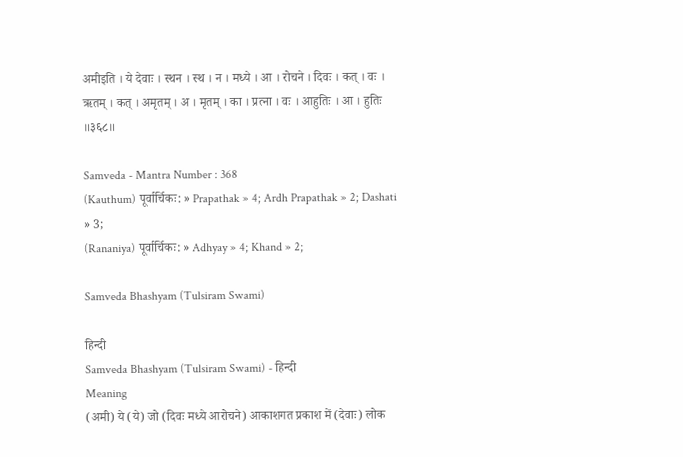अमीइति । ये देवाः । स्थन । स्थ । न । मध्ये । आ । रोचने । दिवः । कत् । वः । ऋतम् । कत् । अमृतम् । अ । मृतम् । का । प्रत्ना । वः । आहुतिः । आ । हुतिः ॥३६८॥

Samveda - Mantra Number : 368
(Kauthum) पूर्वार्चिकः: » Prapathak » 4; Ardh Prapathak » 2; Dashati » 3;
(Rananiya) पूर्वार्चिकः: » Adhyay » 4; Khand » 2;

Samveda Bhashyam (Tulsiram Swami)

हिन्दी
Samveda Bhashyam (Tulsiram Swami) - हिन्दी
Meaning
(अमी) ये (ये) जो (दिवः मध्ये आरोचने) आकाशगत प्रकाश में (देवाः) लोक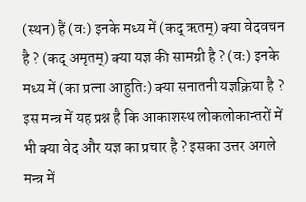(स्थन) हैं (वः) इनके मध्य में (कद् ऋतम्) क्या वेदवचन है ? (कद् अमृतम्) क्या यज्ञ की सामग्री है ? (वः) इनके मध्य में (का प्रत्ना आहुतिः) क्या सनातनी यज्ञक्रिया है ?
इस मन्त्र में यह प्रश्न है कि आकाशस्थ लोकलोकान्तरों में भी क्या वेद और यज्ञ का प्रचार है ? इसका उत्तर अगले मन्त्र में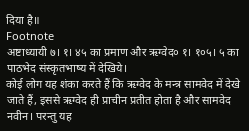दिया है॥
Footnote
अष्टाध्यायी ७। १। ४५ का प्रमाण और ऋग्वेद० १। १०५। ५ का पाठभेद संस्कृतभाष्य में देखिये।
कोई लोग यह शंका करते हैं कि ऋग्वेद के मन्त्र सामवेद में देखे जाते हैं, इससे ऋग्वेद ही प्राचीन प्रतीत होता है और सामवेद नवीन। परन्तु यह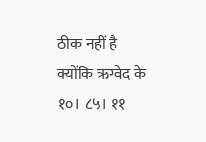ठीक नहीं है क्योंकि ऋग्वेद के १०। ८५। ११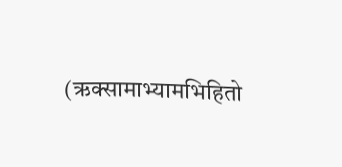(ऋक्सामाभ्यामभिहितो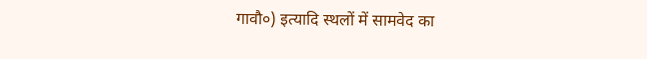गावौ०) इत्यादि स्थलों में सामवेद का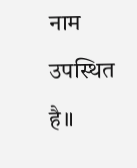नाम उपस्थित है॥